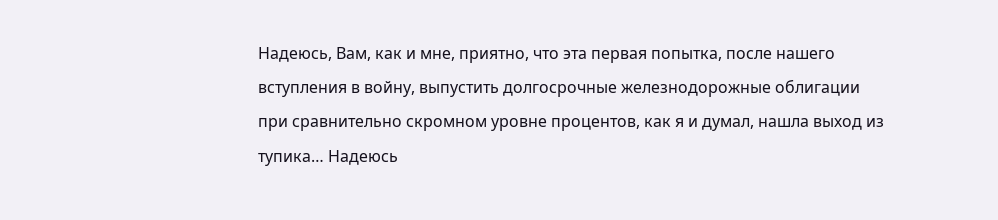Надеюсь, Вам, как и мне, приятно, что эта первая попытка, после нашего вступления в войну, выпустить долгосрочные железнодорожные облигации при сравнительно скромном уровне процентов, как я и думал, нашла выход из тупика… Надеюсь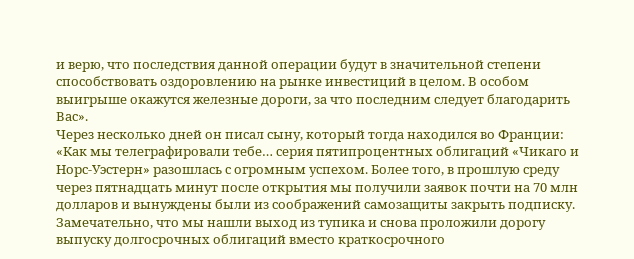и верю, что последствия данной операции будут в значительной степени способствовать оздоровлению на рынке инвестиций в целом. В особом выигрыше окажутся железные дороги, за что последним следует благодарить Вас».
Через несколько дней он писал сыну, который тогда находился во Франции: «Как мы телеграфировали тебе… серия пятипроцентных облигаций «Чикаго и Норс-Уэстерн» разошлась с огромным успехом. Более того, в прошлую среду через пятнадцать минут после открытия мы получили заявок почти на 70 млн долларов и вынуждены были из соображений самозащиты закрыть подписку. Замечательно, что мы нашли выход из тупика и снова проложили дорогу выпуску долгосрочных облигаций вместо краткосрочного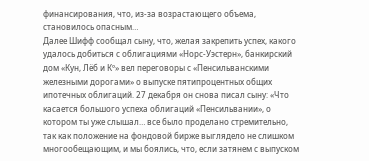финансирования, что, из-за возрастающего объема, становилось опасным…
Далее Шифф сообщал сыну, что, желая закрепить успех, какого удалось добиться с облигациями «Норс-Уэстерн», банкирский дом «Кун, Лёб и Кº» вел переговоры с «Пенсильванскими железными дорогами» о выпуске пятипроцентных общих ипотечных облигаций. 27 декабря он снова писал сыну: «Что касается большого успеха облигаций «Пенсильвании», о котором ты уже слышал… все было проделано стремительно, так как положение на фондовой бирже выглядело не слишком многообещающим, и мы боялись, что, если затянем с выпуском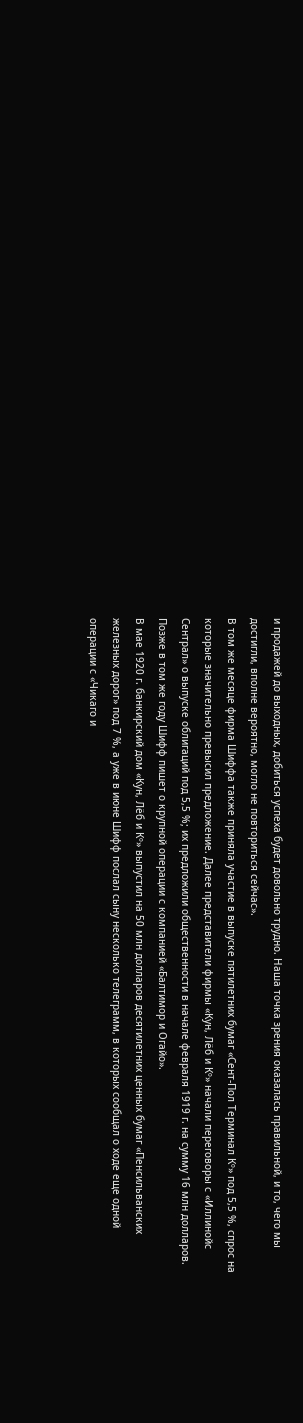и продажей до выходных, добиться успеха будет довольно трудно. Наша точка зрения оказалась правильной, и то, чего мы достигли, вполне вероятно, могло не повториться сейчас».
В том же месяце фирма Шиффа также приняла участие в выпуске пятилетних бумаг «Сент-Пол Терминал Кº» под 5,5 %, спрос на которые значительно превысил предложение. Далее представители фирмы «Кун, Лёб и Кº» начали переговоры с «Иллинойс Сентрал» о выпуске облигаций под 5,5 %; их предложили общественности в начале февраля 1919 г. на сумму 16 млн долларов. Позже в том же году Шифф пишет о крупной операции с компанией «Балтимор и Огайо».
В мае 1920 г. банкирский дом «Кун, Лёб и Кº» выпустил на 50 млн долларов десятилетних ценных бумаг «Пенсильванских железных дорог» под 7 %, а уже в июне Шифф послал сыну несколько телеграмм, в которых сообщал о ходе еще одной операции с «Чикаго и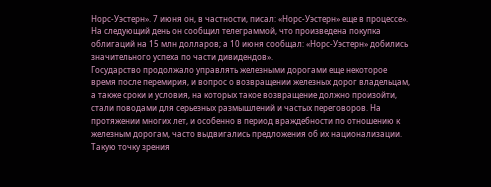Норс-Уэстерн». 7 июня он, в частности, писал: «Норс-Уэстерн» еще в процессе». На следующий день он сообщил телеграммой, что произведена покупка облигаций на 15 млн долларов; а 10 июня сообщал: «Норс-Уэстерн» добились значительного успеха по части дивидендов».
Государство продолжало управлять железными дорогами еще некоторое время после перемирия, и вопрос о возвращении железных дорог владельцам, а также сроки и условия, на которых такое возвращение должно произойти, стали поводами для серьезных размышлений и частых переговоров. На протяжении многих лет, и особенно в период враждебности по отношению к железным дорогам, часто выдвигались предложения об их национализации. Такую точку зрения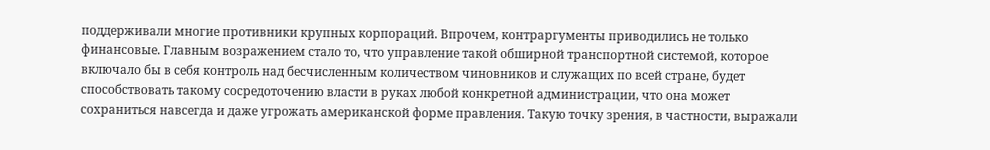поддерживали многие противники крупных корпораций. Впрочем, контраргументы приводились не только финансовые. Главным возражением стало то, что управление такой обширной транспортной системой, которое включало бы в себя контроль над бесчисленным количеством чиновников и служащих по всей стране, будет способствовать такому сосредоточению власти в руках любой конкретной администрации, что она может сохраниться навсегда и даже угрожать американской форме правления. Такую точку зрения, в частности, выражали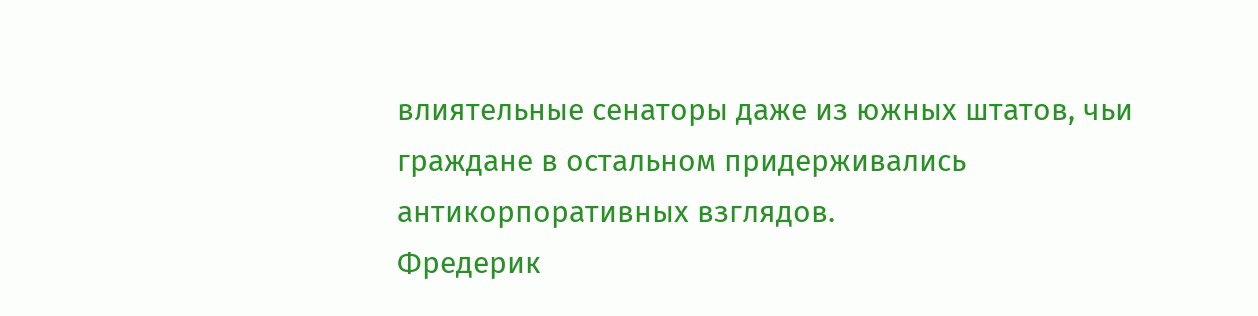влиятельные сенаторы даже из южных штатов, чьи граждане в остальном придерживались антикорпоративных взглядов.
Фредерик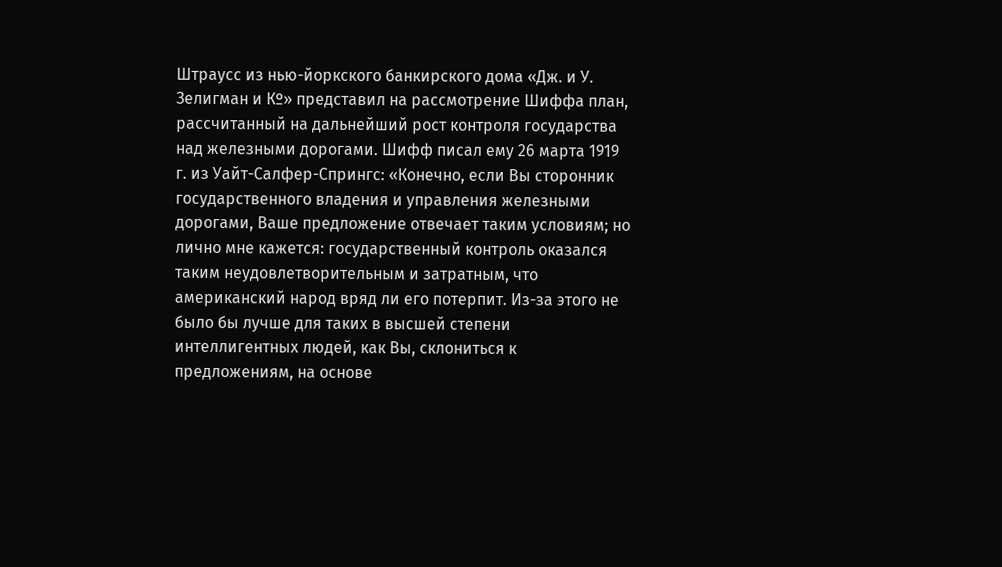Штраусс из нью-йоркского банкирского дома «Дж. и У. Зелигман и Кº» представил на рассмотрение Шиффа план, рассчитанный на дальнейший рост контроля государства над железными дорогами. Шифф писал ему 26 марта 1919 г. из Уайт-Салфер-Спрингс: «Конечно, если Вы сторонник государственного владения и управления железными дорогами, Ваше предложение отвечает таким условиям; но лично мне кажется: государственный контроль оказался таким неудовлетворительным и затратным, что американский народ вряд ли его потерпит. Из-за этого не было бы лучше для таких в высшей степени интеллигентных людей, как Вы, склониться к предложениям, на основе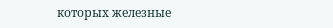которых железные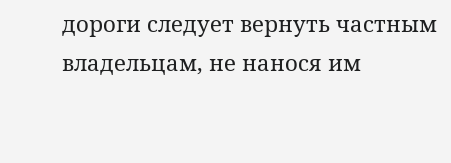дороги следует вернуть частным владельцам, не нанося им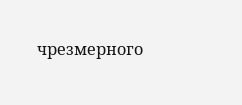чрезмерного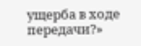ущерба в ходе передачи?»